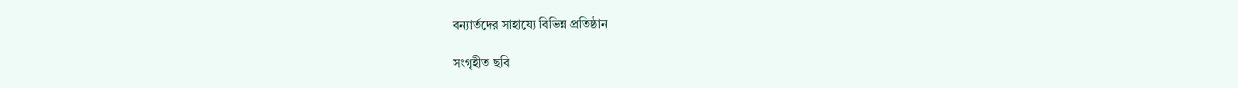বন্যার্তদের সাহায্যে বিভিন্ন প্রতিষ্ঠান

সংগৃহীত ছবি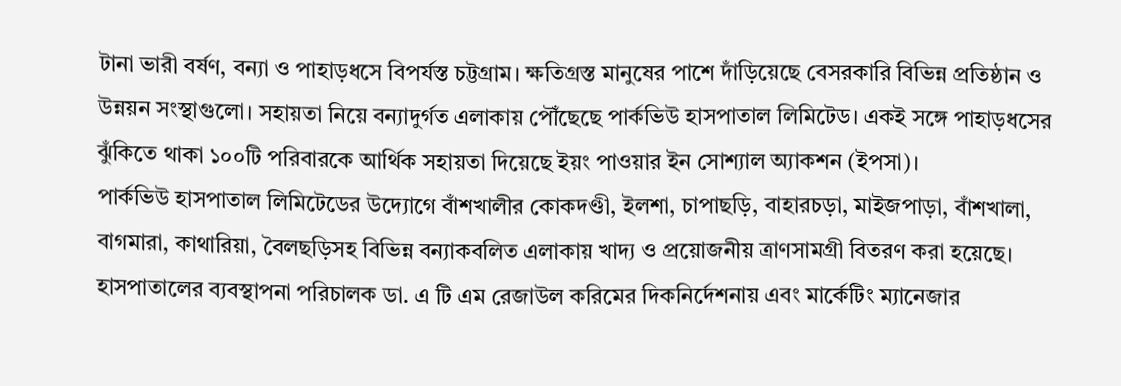টানা ভারী বর্ষণ, বন্যা ও পাহাড়ধসে বিপর্যস্ত চট্টগ্রাম। ক্ষতিগ্রস্ত মানুষের পাশে দাঁড়িয়েছে বেসরকারি বিভিন্ন প্রতিষ্ঠান ও উন্নয়ন সংস্থাগুলো। সহায়তা নিয়ে বন্যাদুর্গত এলাকায় পৌঁছেছে পার্কভিউ হাসপাতাল লিমিটেড। একই সঙ্গে পাহাড়ধসের ঝুঁকিতে থাকা ১০০টি পরিবারকে আর্থিক সহায়তা দিয়েছে ইয়ং পাওয়ার ইন সোশ্যাল অ্যাকশন (ইপসা)।
পার্কভিউ হাসপাতাল লিমিটেডের উদ্যোগে বাঁশখালীর কোকদণ্ডী, ইলশা, চাপাছড়ি, বাহারচড়া, মাইজপাড়া, বাঁশখালা, বাগমারা, কাথারিয়া, বৈলছড়িসহ বিভিন্ন বন্যাকবলিত এলাকায় খাদ্য ও প্রয়োজনীয় ত্রাণসামগ্রী বিতরণ করা হয়েছে।
হাসপাতালের ব্যবস্থাপনা পরিচালক ডা. এ টি এম রেজাউল করিমের দিকনির্দেশনায় এবং মার্কেটিং ম্যানেজার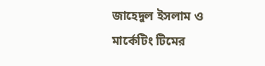জাহেদুল ইসলাম ও মার্কেটিং টিমের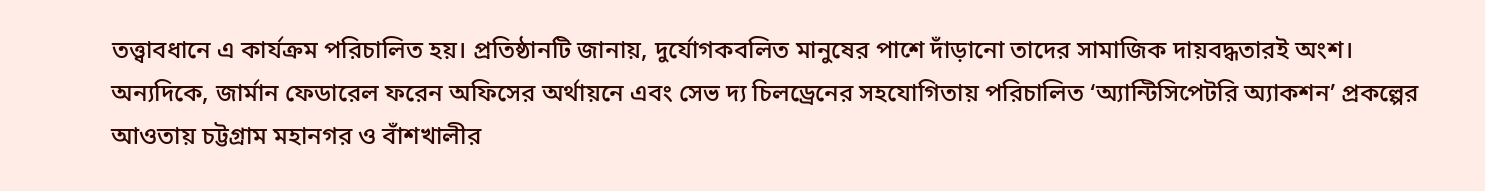তত্ত্বাবধানে এ কার্যক্রম পরিচালিত হয়। প্রতিষ্ঠানটি জানায়, দুর্যোগকবলিত মানুষের পাশে দাঁড়ানো তাদের সামাজিক দায়বদ্ধতারই অংশ।
অন্যদিকে, জার্মান ফেডারেল ফরেন অফিসের অর্থায়নে এবং সেভ দ্য চিলড্রেনের সহযোগিতায় পরিচালিত ‘অ্যান্টিসিপেটরি অ্যাকশন’ প্রকল্পের আওতায় চট্টগ্রাম মহানগর ও বাঁশখালীর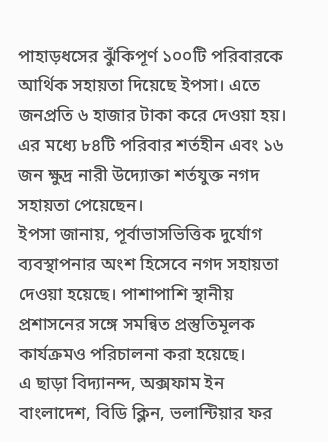পাহাড়ধসের ঝুঁকিপূর্ণ ১০০টি পরিবারকে আর্থিক সহায়তা দিয়েছে ইপসা। এতে জনপ্রতি ৬ হাজার টাকা করে দেওয়া হয়। এর মধ্যে ৮৪টি পরিবার শর্তহীন এবং ১৬ জন ক্ষুদ্র নারী উদ্যোক্তা শর্তযুক্ত নগদ সহায়তা পেয়েছেন।
ইপসা জানায়, পূর্বাভাসভিত্তিক দুর্যোগ ব্যবস্থাপনার অংশ হিসেবে নগদ সহায়তা দেওয়া হয়েছে। পাশাপাশি স্থানীয় প্রশাসনের সঙ্গে সমন্বিত প্রস্তুতিমূলক কার্যক্রমও পরিচালনা করা হয়েছে।
এ ছাড়া বিদ্যানন্দ, অক্সফাম ইন বাংলাদেশ, বিডি ক্লিন, ভলান্টিয়ার ফর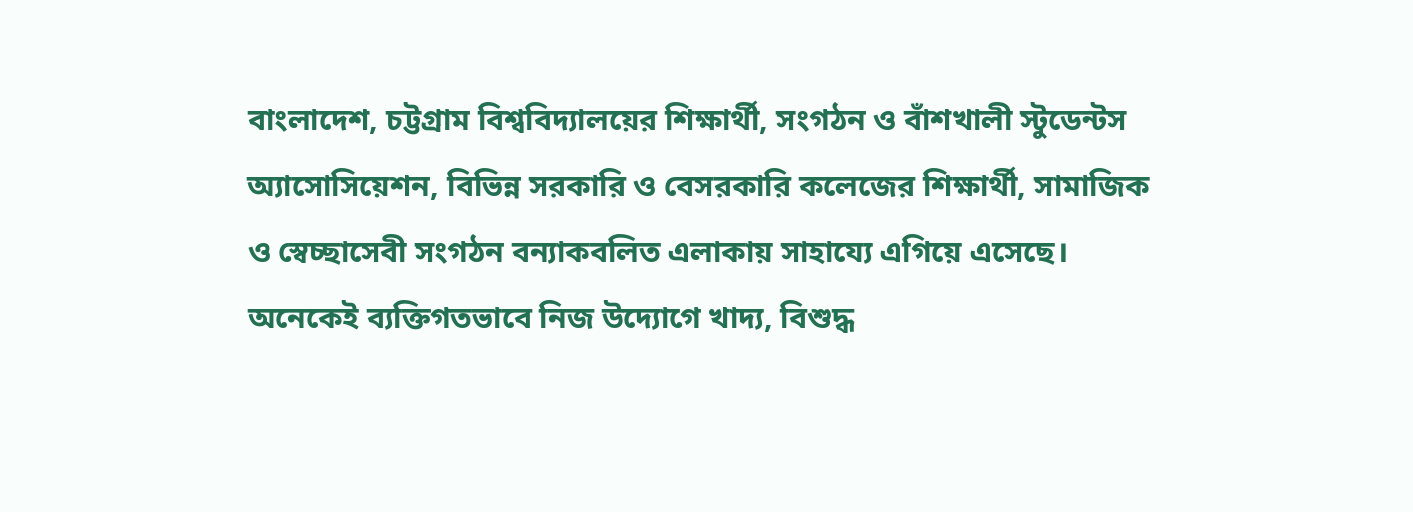বাংলাদেশ, চট্টগ্রাম বিশ্ববিদ্যালয়ের শিক্ষার্থী, সংগঠন ও বাঁশখালী স্টুডেন্টস অ্যাসোসিয়েশন, বিভিন্ন সরকারি ও বেসরকারি কলেজের শিক্ষার্থী, সামাজিক ও স্বেচ্ছাসেবী সংগঠন বন্যাকবলিত এলাকায় সাহায্যে এগিয়ে এসেছে। অনেকেই ব্যক্তিগতভাবে নিজ উদ্যোগে খাদ্য, বিশুদ্ধ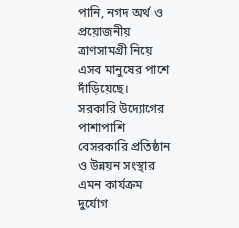পানি, নগদ অর্থ ও প্রয়োজনীয় ত্রাণসামগ্রী নিয়ে এসব মানুষের পাশে দাঁড়িয়েছে।
সরকারি উদ্যোগের পাশাপাশি বেসরকারি প্রতিষ্ঠান ও উন্নয়ন সংস্থার এমন কার্যক্রম দুর্যোগ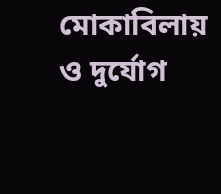মোকাবিলায় ও দুর্যোগ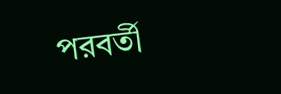পরবর্তী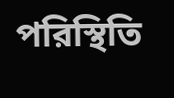পরিস্থিতি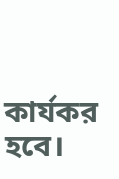কার্যকর হবে।